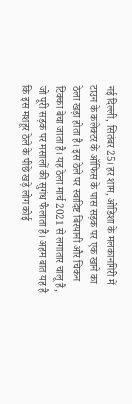नई दिल्ली, सितंबर 25। हर शाम, ओडिशा के मलकानगिरी में टाउन के कलेक्टर के ऑफिस के पास सड़क पर एक खाने का ठेला खड़ा होता है। इस ठेले पर स्वादिष्ट बिरयानी और चिकन टिक्का बेचा जाता है। यह ठेला मार्च 2021 से लगातार चालू है, जो पूरी सड़क पर मसालों की सुगंध फैलाता है। अहम बात यह है कि इस मशहूर ठेले के पीछे खड़े लोग कोई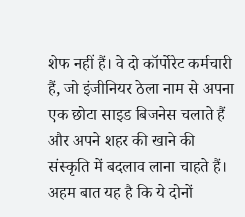शेफ नहीं हैं। वे दो कॉर्पोरेट कर्मचारी हैं, जो इंजीनियर ठेला नाम से अपना एक छोटा साइड बिजनेस चलाते हैं और अपने शहर की खाने की संस्कृति में बदलाव लाना चाहते हैं। अहम बात यह है कि ये दोनों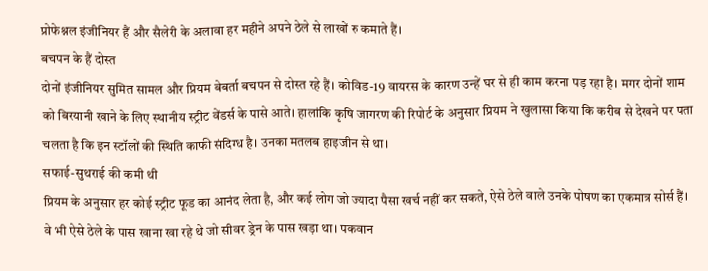प्रोफेश्नल इंजीनियर हैं और सैलेरी के अलावा हर महीने अपने ठेले से लाखों रु कमाते हैं।
बचपन के हैं दोस्त
दोनों इंजीनियर सुमित सामल और प्रियम बेबर्ता बचपन से दोस्त रहे हैं। कोविड-19 वायरस के कारण उन्हें घर से ही काम करना पड़ रहा है। मगर दोनों शाम को बिरयानी खाने के लिए स्थानीय स्ट्रीट वेंडर्स के पासे आते। हालांकि कृषि जागरण की रिपोर्ट के अनुसार प्रियम ने खुलासा किया कि करीब से देखने पर पता चलता है कि इन स्टॉलों की स्थिति काफी संदिग्ध है। उनका मतलब हाइजीन से था।
सफाई-सुथराई की कमी थी
प्रियम के अनुसार हर कोई स्ट्रीट फूड का आनंद लेता है, और कई लोग जो ज्यादा पैसा खर्च नहीं कर सकते, ऐसे ठेले वाले उनके पोषण का एकमात्र सोर्स हैं। वे भी ऐसे ठेले के पास खाना खा रहे थे जो सीवर ड्रेन के पास खड़ा था। पकवान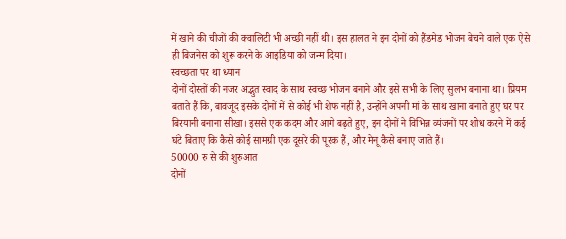में खाने की चीजों की क्वालिटी भी अच्छी नहीं थी। इस हालत ने इन दोनों को हैंडमेड भोजन बेचने वाले एक ऐसे ही बिजनेस को शुरू करने के आइडिया को जन्म दिया।
स्वच्छता पर था ध्यान
दोनों दोस्तों की नजर अद्भुत स्वाद के साथ स्वच्छ भोजन बनाने और इसे सभी के लिए सुलभ बनाना था। प्रियम बताते हैं कि, बावजूद इसके दोनों में से कोई भी शेफ नहीं है, उन्होंने अपनी मां के साथ खाना बनाते हुए घर पर बिरयानी बनाना सीखा। इससे एक कदम और आगे बढ़ते हुए, इन दोनों ने विभिन्न व्यंजनों पर शोध करने में कई घंटे बिताए कि कैसे कोई सामग्री एक दूसरे की पूरक हैं, और मेनू कैसे बनाए जाते हैं।
50000 रु से की शुरुआत
दोनों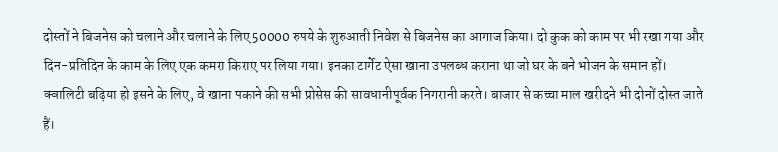दोस्तों ने बिजनेस को चलाने और चलाने के लिए 50000 रुपये के शुरुआती निवेश से बिजनेस का आगाज किया। दो कुक को काम पर भी रखा गया और दिन-प्रतिदिन के काम के लिए एक कमरा किराए पर लिया गया। इनका टार्गेट ऐसा खाना उपलब्ध कराना था जो घर के बने भोजन के समान हों। क्वालिटी बढ़िया हो इसने के लिए, वे खाना पकाने की सभी प्रोसेस की सावधानीपूर्वक निगरानी करते। बाजार से कच्चा माल खरीदने भी दोनों दोस्त जाते हैं।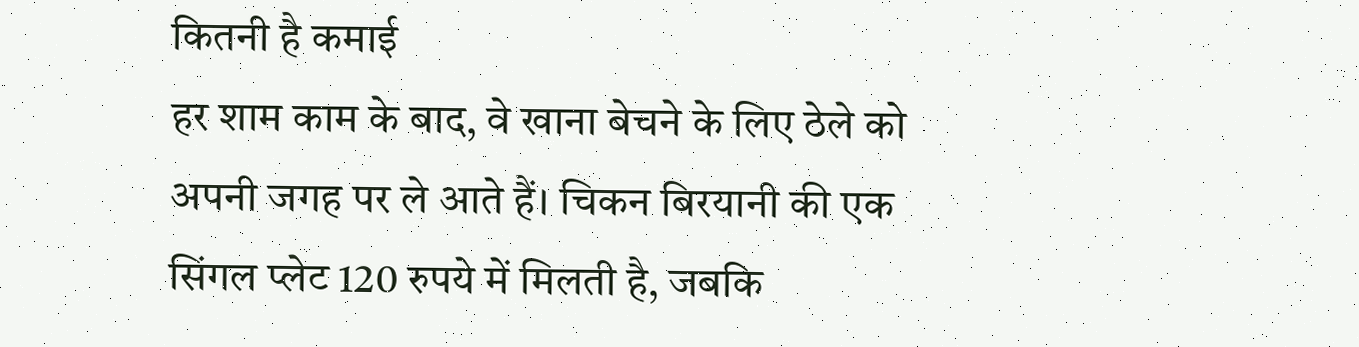कितनी है कमाई
हर शाम काम के बाद, वे खाना बेचने के लिए ठेले को अपनी जगह पर ले आते हैं। चिकन बिरयानी की एक सिंगल प्लेट 120 रुपये में मिलती है, जबकि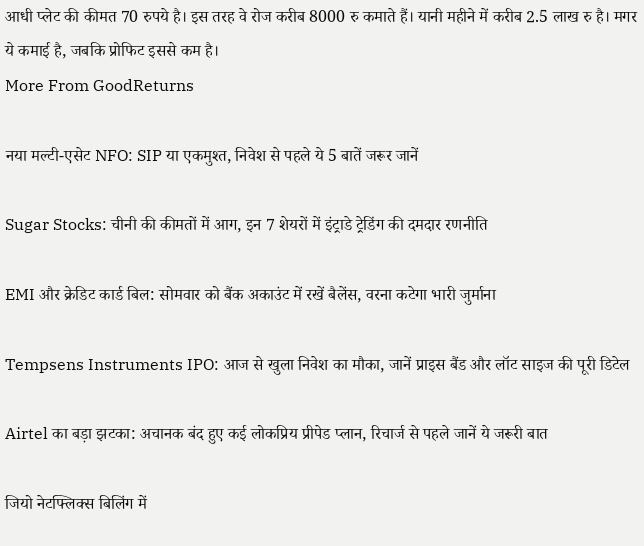आधी प्लेट की कीमत 70 रुपये है। इस तरह वे रोज करीब 8000 रु कमाते हैं। यानी महीने में करीब 2.5 लाख रु है। मगर ये कमाई है, जबकि प्रोफिट इससे कम है।
More From GoodReturns

नया मल्टी-एसेट NFO: SIP या एकमुश्त, निवेश से पहले ये 5 बातें जरूर जानें

Sugar Stocks: चीनी की कीमतों में आग, इन 7 शेयरों में इंट्राडे ट्रेडिंग की दमदार रणनीति

EMI और क्रेडिट कार्ड बिल: सोमवार को बैंक अकाउंट में रखें बैलेंस, वरना कटेगा भारी जुर्माना

Tempsens Instruments IPO: आज से खुला निवेश का मौका, जानें प्राइस बैंड और लॉट साइज की पूरी डिटेल

Airtel का बड़ा झटका: अचानक बंद हुए कई लोकप्रिय प्रीपेड प्लान, रिचार्ज से पहले जानें ये जरूरी बात

जियो नेटफ्लिक्स बिलिंग में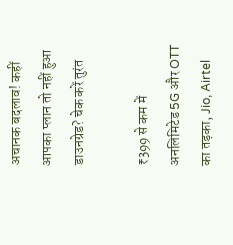अचानक बदलाव! कहीं आपका प्लान तो नहीं हुआ डाउनग्रेड? चेक करें तुरंत

₹399 से कम में अनलिमिटेड 5G और OTT का तड़का, Jio, Airtel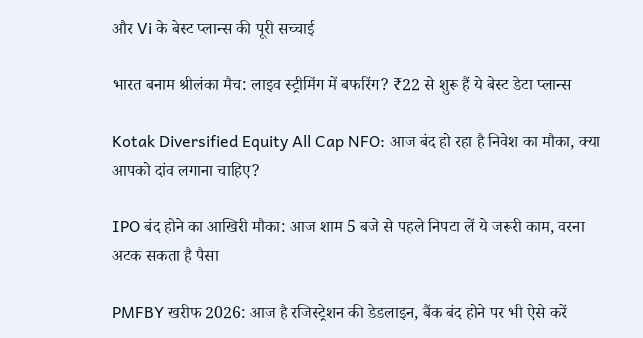और Vi के बेस्ट प्लान्स की पूरी सच्चाई

भारत बनाम श्रीलंका मैच: लाइव स्ट्रीमिंग में बफरिंग? ₹22 से शुरू हैं ये बेस्ट डेटा प्लान्स

Kotak Diversified Equity All Cap NFO: आज बंद हो रहा है निवेश का मौका, क्या आपको दांव लगाना चाहिए?

IPO बंद होने का आखिरी मौका: आज शाम 5 बजे से पहले निपटा लें ये जरूरी काम, वरना अटक सकता है पैसा

PMFBY खरीफ 2026: आज है रजिस्ट्रेशन की डेडलाइन, बैंक बंद होने पर भी ऐसे करें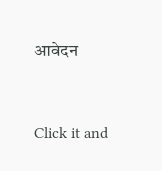आवेदन



Click it and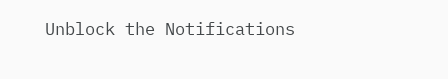Unblock the Notifications